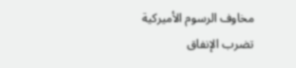مخاوف الرسوم الأميركية تضرب الإنفاق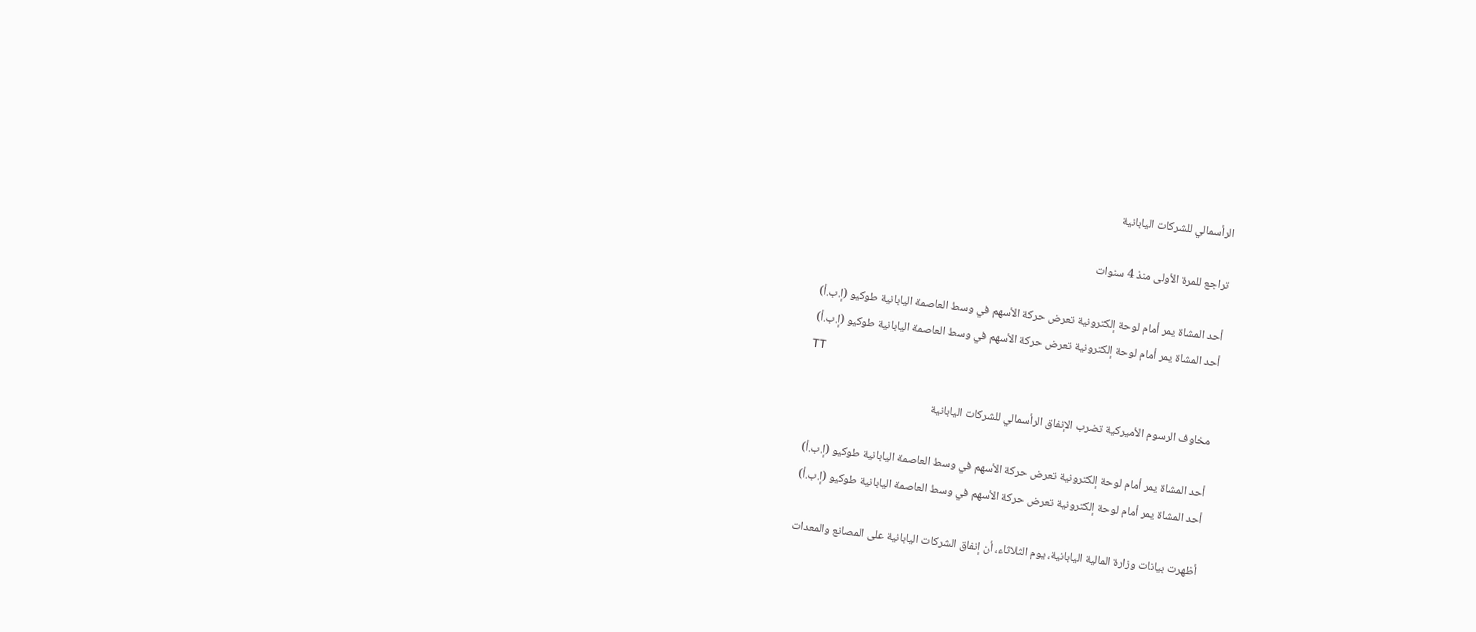الرأسمالي للشركات اليابانية

تراجع للمرة الأولى منذ 4 سنوات

أحد المشاة يمر أمام لوحة إلكترونية تعرض حركة الأسهم في وسط العاصمة اليابانية طوكيو (إ.ب.أ)
أحد المشاة يمر أمام لوحة إلكترونية تعرض حركة الأسهم في وسط العاصمة اليابانية طوكيو (إ.ب.أ)
TT

مخاوف الرسوم الأميركية تضرب الإنفاق الرأسمالي للشركات اليابانية

أحد المشاة يمر أمام لوحة إلكترونية تعرض حركة الأسهم في وسط العاصمة اليابانية طوكيو (إ.ب.أ)
أحد المشاة يمر أمام لوحة إلكترونية تعرض حركة الأسهم في وسط العاصمة اليابانية طوكيو (إ.ب.أ)

أظهرت بيانات وزارة المالية اليابانية، يوم الثلاثاء، أن إنفاق الشركات اليابانية على المصانع والمعدات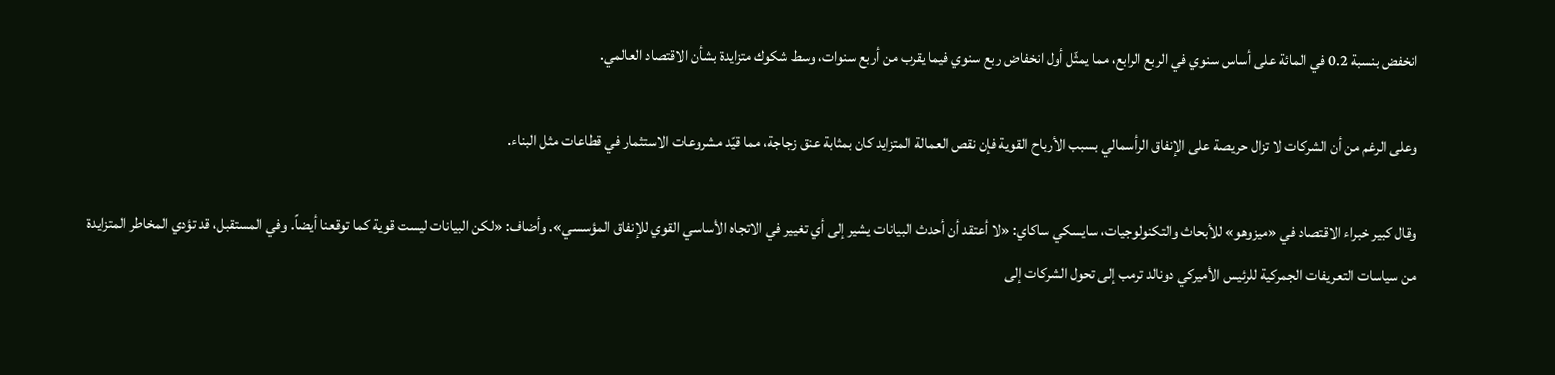انخفض بنسبة 0.2 في المائة على أساس سنوي في الربع الرابع، مما يمثّل أول انخفاض ربع سنوي فيما يقرب من أربع سنوات، وسط شكوك متزايدة بشأن الاقتصاد العالمي.

وعلى الرغم من أن الشركات لا تزال حريصة على الإنفاق الرأسمالي بسبب الأرباح القوية فإن نقص العمالة المتزايد كان بمثابة عنق زجاجة، مما قيّد مشروعات الاستثمار في قطاعات مثل البناء.

وقال كبير خبراء الاقتصاد في «ميزوهو» للأبحاث والتكنولوجيات، سايسكي ساكاي: «لا أعتقد أن أحدث البيانات يشير إلى أي تغيير في الاتجاه الأساسي القوي للإنفاق المؤسسي». وأضاف: «لكن البيانات ليست قوية كما توقعنا أيضاً. وفي المستقبل، قد تؤدي المخاطر المتزايدة من سياسات التعريفات الجمركية للرئيس الأميركي دونالد ترمب إلى تحول الشركات إلى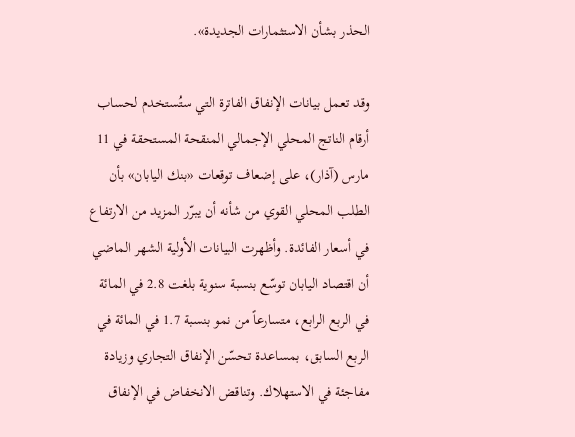الحذر بشأن الاستثمارات الجديدة».

وقد تعمل بيانات الإنفاق الفاترة التي ستُستخدم لحساب أرقام الناتج المحلي الإجمالي المنقحة المستحقة في 11 مارس (آذار)، على إضعاف توقعات «بنك اليابان» بأن الطلب المحلي القوي من شأنه أن يبرّر المزيد من الارتفاع في أسعار الفائدة. وأظهرت البيانات الأولية الشهر الماضي أن اقتصاد اليابان توسّع بنسبة سنوية بلغت 2.8 في المائة في الربع الرابع، متسارعاً من نمو بنسبة 1.7 في المائة في الربع السابق، بمساعدة تحسّن الإنفاق التجاري وزيادة مفاجئة في الاستهلاك. وتناقض الانخفاض في الإنفاق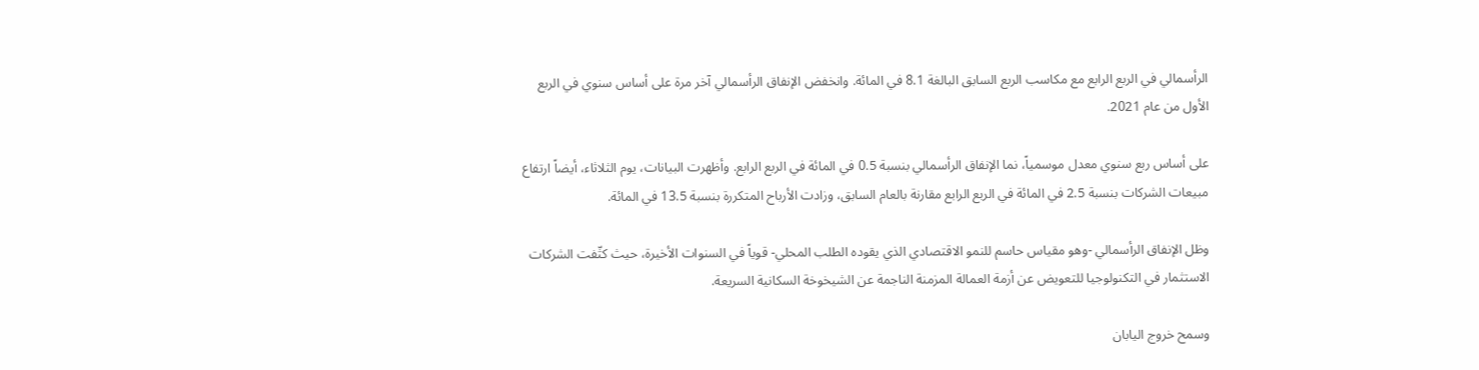الرأسمالي في الربع الرابع مع مكاسب الربع السابق البالغة 8.1 في المائة. وانخفض الإنفاق الرأسمالي آخر مرة على أساس سنوي في الربع الأول من عام 2021.

على أساس ربع سنوي معدل موسمياً، نما الإنفاق الرأسمالي بنسبة 0.5 في المائة في الربع الرابع. وأظهرت البيانات، يوم الثلاثاء، أيضاً ارتفاع مبيعات الشركات بنسبة 2.5 في المائة في الربع الرابع مقارنة بالعام السابق، وزادت الأرباح المتكررة بنسبة 13.5 في المائة.

وظل الإنفاق الرأسمالي -وهو مقياس حاسم للنمو الاقتصادي الذي يقوده الطلب المحلي- قوياً في السنوات الأخيرة، حيث كثّفت الشركات الاستثمار في التكنولوجيا للتعويض عن أزمة العمالة المزمنة الناجمة عن الشيخوخة السكانية السريعة.

وسمح خروج اليابان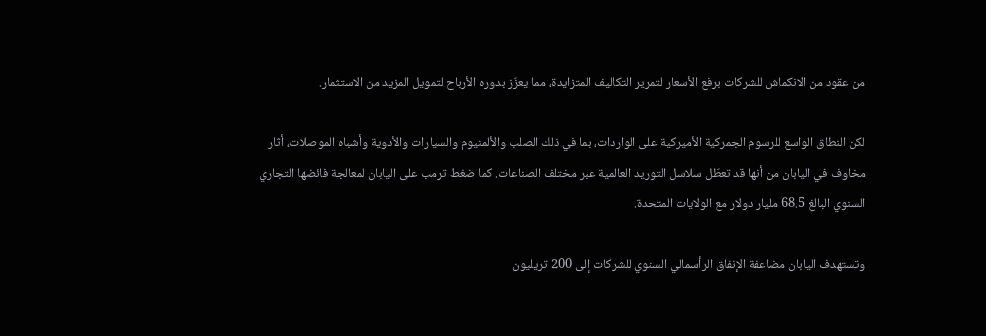من عقود من الانكماش للشركات برفع الأسعار لتمرير التكاليف المتزايدة، مما يعزّز بدوره الأرباح لتمويل المزيد من الاستثمار.

لكن النطاق الواسع للرسوم الجمركية الأميركية على الواردات، بما في ذلك الصلب والألمنيوم والسيارات والأدوية وأشباه الموصلات، أثار مخاوف في اليابان من أنها قد تعطّل سلاسل التوريد العالمية عبر مختلف الصناعات. كما ضغط ترمب على اليابان لمعالجة فائضها التجاري السنوي البالغ 68.5 مليار دولار مع الولايات المتحدة.

وتستهدف اليابان مضاعفة الإنفاق الرأسمالي السنوي للشركات إلى 200 تريليون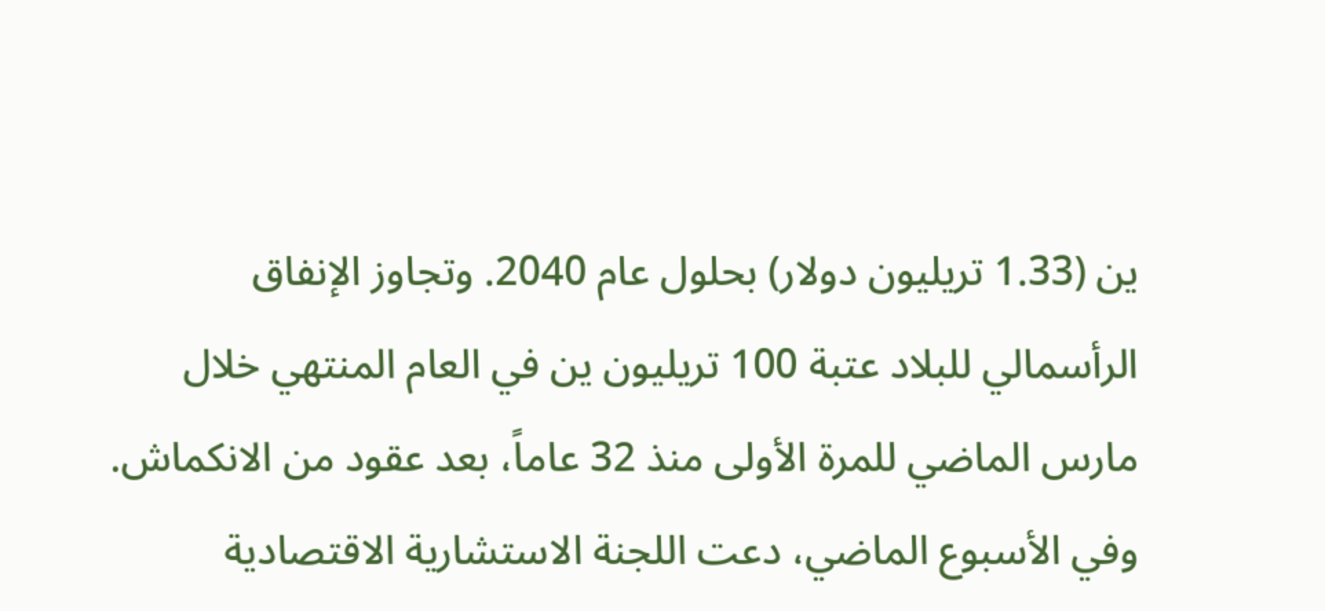ين (1.33 تريليون دولار) بحلول عام 2040. وتجاوز الإنفاق الرأسمالي للبلاد عتبة 100 تريليون ين في العام المنتهي خلال مارس الماضي للمرة الأولى منذ 32 عاماً، بعد عقود من الانكماش. وفي الأسبوع الماضي، دعت اللجنة الاستشارية الاقتصادية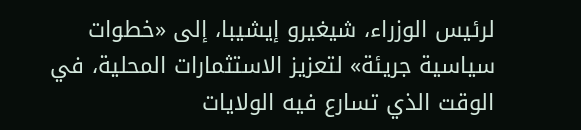لرئيس الوزراء، شيغيرو إيشيبا، إلى «خطوات سياسية جريئة» لتعزيز الاستثمارات المحلية، في الوقت الذي تسارع فيه الولايات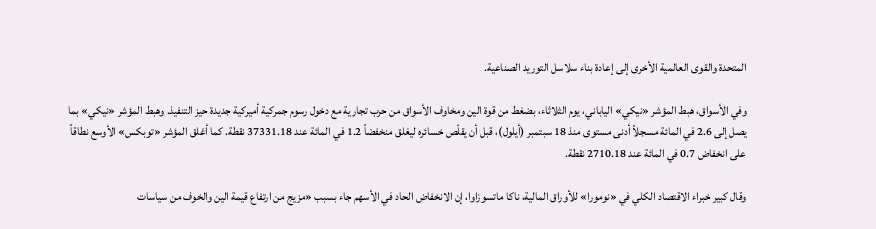المتحدة والقوى العالمية الأخرى إلى إعادة بناء سلاسل التوريد الصناعية.

وفي الأسواق، هبط المؤشر «نيكي» الياباني، يوم الثلاثاء، بضغط من قوة الين ومخاوف الأسواق من حرب تجارية مع دخول رسوم جمركية أميركية جديدة حيز التنفيذ. وهبط المؤشر «نيكي» بما يصل إلى 2.6 في المائة مسجلاً أدنى مستوى منذ 18 سبتمبر (أيلول)، قبل أن يقلّص خسائره ليغلق منخفضاً 1.2 في المائة عند 37331.18 نقطة. كما أغلق المؤشر «توبكس» الأوسع نطاقاً على انخفاض 0.7 في المائة عند 2710.18 نقطة.

وقال كبير خبراء الاقتصاد الكلي في «نومورا» للأوراق المالية، ناكا ماتسوزاوا، إن الانخفاض الحاد في الأسهم جاء بسبب «مزيج من ارتفاع قيمة الين والخوف من سياسات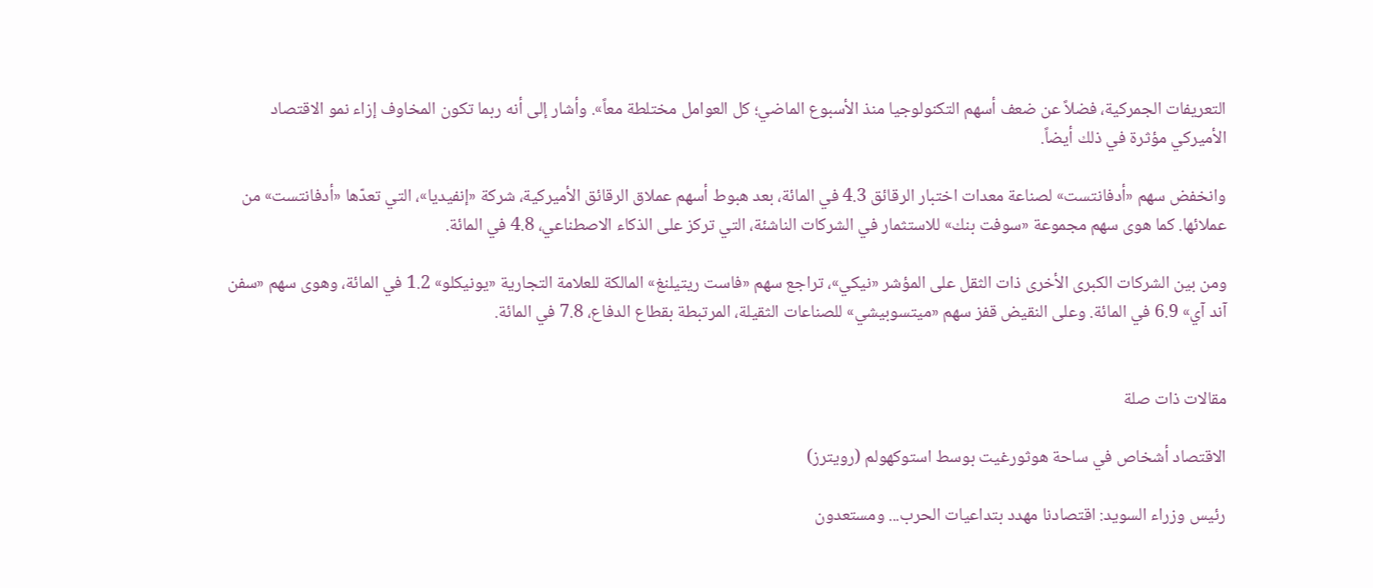التعريفات الجمركية، فضلاً عن ضعف أسهم التكنولوجيا منذ الأسبوع الماضي؛ كل العوامل مختلطة معاً». وأشار إلى أنه ربما تكون المخاوف إزاء نمو الاقتصاد الأميركي مؤثرة في ذلك أيضاً.

وانخفض سهم «أدفانتست» لصناعة معدات اختبار الرقائق 4.3 في المائة، بعد هبوط أسهم عملاق الرقائق الأميركية، شركة «إنفيديا»، التي تعدّها «أدفانتست» من عملائها. كما هوى سهم مجموعة «سوفت بنك» للاستثمار في الشركات الناشئة، التي تركز على الذكاء الاصطناعي، 4.8 في المائة.

ومن بين الشركات الكبرى الأخرى ذات الثقل على المؤشر «نيكي»، تراجع سهم «فاست ريتيلنغ» المالكة للعلامة التجارية «يونيكلو» 1.2 في المائة، وهوى سهم «سفن آند آي» 6.9 في المائة. وعلى النقيض قفز سهم «ميتسوبيشي» للصناعات الثقيلة، المرتبطة بقطاع الدفاع، 7.8 في المائة.


مقالات ذات صلة

الاقتصاد أشخاص في ساحة هوثورغيت بوسط استوكهولم (رويترز)

رئيس وزراء السويد: اقتصادنا مهدد بتداعيات الحرب... ومستعدون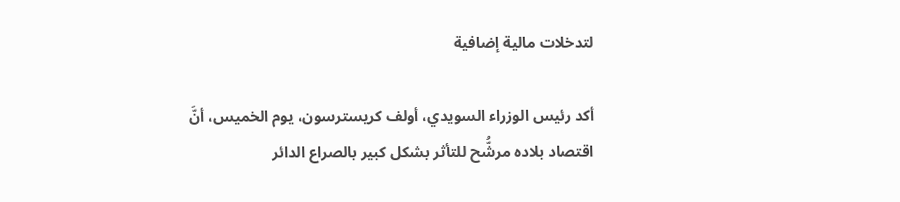لتدخلات مالية إضافية

أكد رئيس الوزراء السويدي، أولف كريسترسون، يوم الخميس، أنَّ اقتصاد بلاده مرشُّح للتأثر بشكل كبير بالصراع الدائر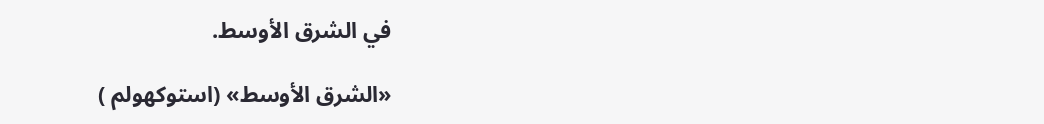في الشرق الأوسط.

«الشرق الأوسط» (استوكهولم )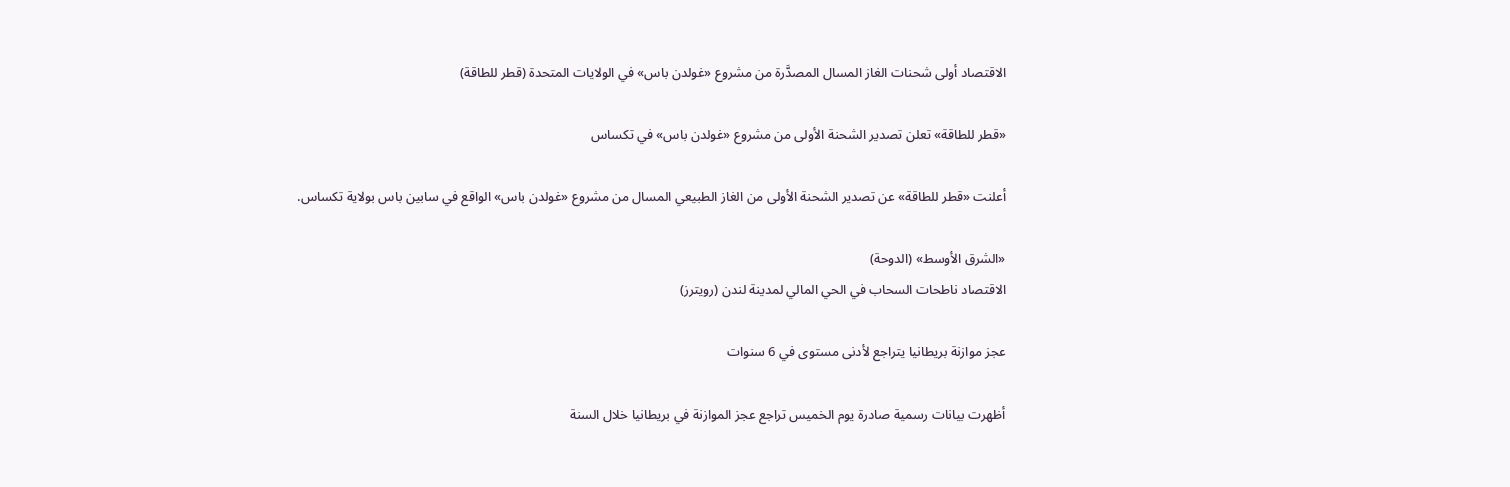الاقتصاد أولى شحنات الغاز المسال المصدَّرة من مشروع «غولدن باس» في الولايات المتحدة (قطر للطاقة)

«قطر للطاقة» تعلن تصدير الشحنة الأولى من مشروع «غولدن باس» في تكساس

أعلنت «قطر للطاقة» عن تصدير الشحنة الأولى من الغاز الطبيعي المسال من مشروع «غولدن باس» الواقع في سابين باس بولاية تكساس.

«الشرق الأوسط» (الدوحة)
الاقتصاد ناطحات السحاب في الحي المالي لمدينة لندن (رويترز)

عجز موازنة بريطانيا يتراجع لأدنى مستوى في 6 سنوات

أظهرت بيانات رسمية صادرة يوم الخميس تراجع عجز الموازنة في بريطانيا خلال السنة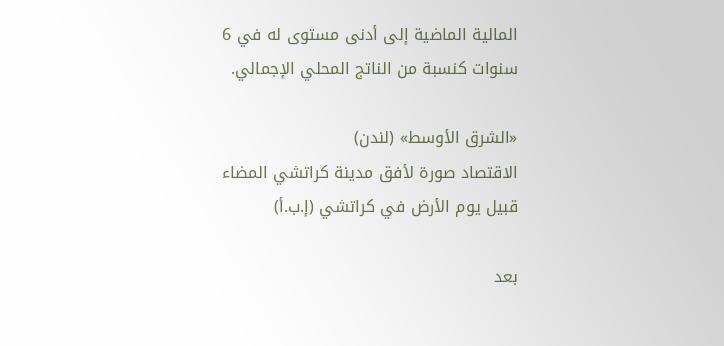المالية الماضية إلى أدنى مستوى له في 6 سنوات كنسبة من الناتج المحلي الإجمالي.

«الشرق الأوسط» (لندن)
الاقتصاد صورة لأفق مدينة كراتشي المضاء قبيل يوم الأرض في كراتشي (إ.ب.أ)

بعد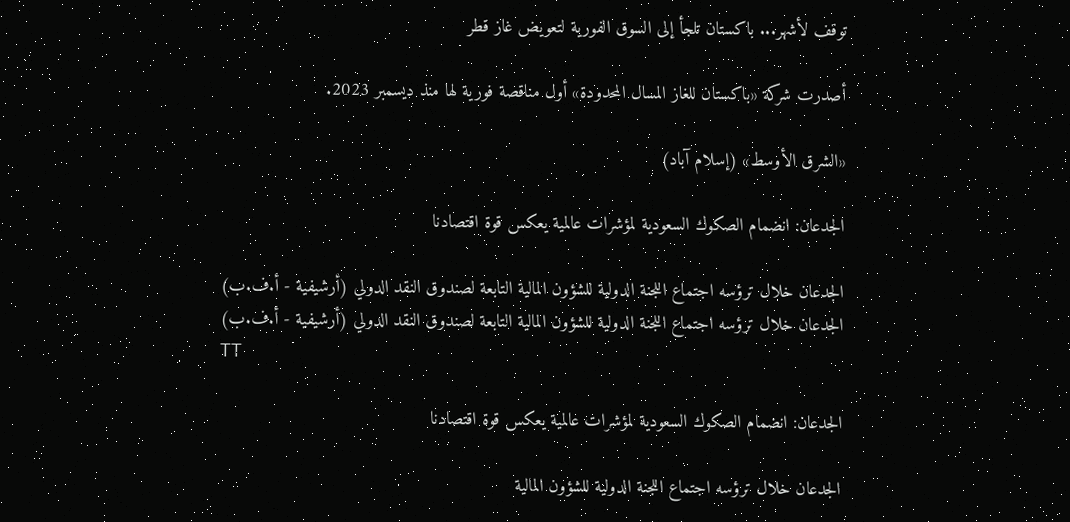توقف لأشهر... باكستان تلجأ إلى السوق الفورية لتعويض غاز قطر

أصدرت شركة «باكستان للغاز المسال المحدودة» أول مناقصة فورية لها منذ ديسمبر 2023.

«الشرق الأوسط» (إسلام آباد)

الجدعان: انضمام الصكوك السعودية لمؤشرات عالمية يعكس قوة اقتصادنا

الجدعان خلال ترؤسه اجتماع اللجنة الدولية للشؤون المالية التابعة لصندوق النقد الدولي (أرشيفية - أ.ف.ب)
الجدعان خلال ترؤسه اجتماع اللجنة الدولية للشؤون المالية التابعة لصندوق النقد الدولي (أرشيفية - أ.ف.ب)
TT

الجدعان: انضمام الصكوك السعودية لمؤشرات عالمية يعكس قوة اقتصادنا

الجدعان خلال ترؤسه اجتماع اللجنة الدولية للشؤون المالية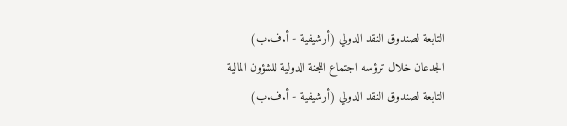التابعة لصندوق النقد الدولي (أرشيفية - أ.ف.ب)
الجدعان خلال ترؤسه اجتماع اللجنة الدولية للشؤون المالية التابعة لصندوق النقد الدولي (أرشيفية - أ.ف.ب)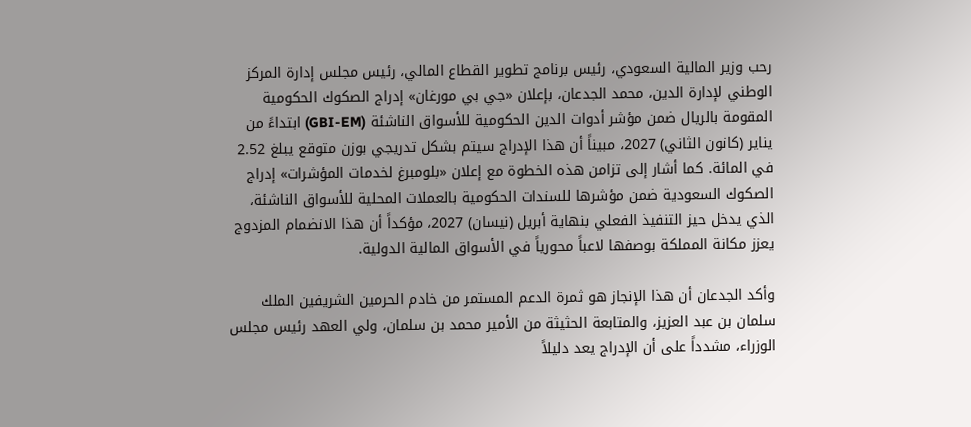رحب وزير المالية السعودي، رئيس برنامج تطوير القطاع المالي، رئيس مجلس إدارة المركز الوطني لإدارة الدين، محمد الجدعان، بإعلان «جي بي مورغان» إدراج الصكوك الحكومية المقومة بالريال ضمن مؤشر أدوات الدين الحكومية للأسواق الناشئة (GBI-EM) ابتداءً من يناير (كانون الثاني) 2027، مبيناً أن هذا الإدراج سيتم بشكل تدريجي بوزن متوقع يبلغ 2.52 في المائة. كما أشار إلى تزامن هذه الخطوة مع إعلان «بلومبرغ لخدمات المؤشرات» إدراج الصكوك السعودية ضمن مؤشرها للسندات الحكومية بالعملات المحلية للأسواق الناشئة، الذي يدخل حيز التنفيذ الفعلي بنهاية أبريل (نيسان) 2027، مؤكداً أن هذا الانضمام المزدوج يعزز مكانة المملكة بوصفها لاعباً محورياً في الأسواق المالية الدولية.

وأكد الجدعان أن هذا الإنجاز هو ثمرة الدعم المستمر من خادم الحرمين الشريفين الملك سلمان بن عبد العزيز، والمتابعة الحثيثة من الأمير محمد بن سلمان، ولي العهد رئيس مجلس الوزراء، مشدداً على أن الإدراج يعد دليلاً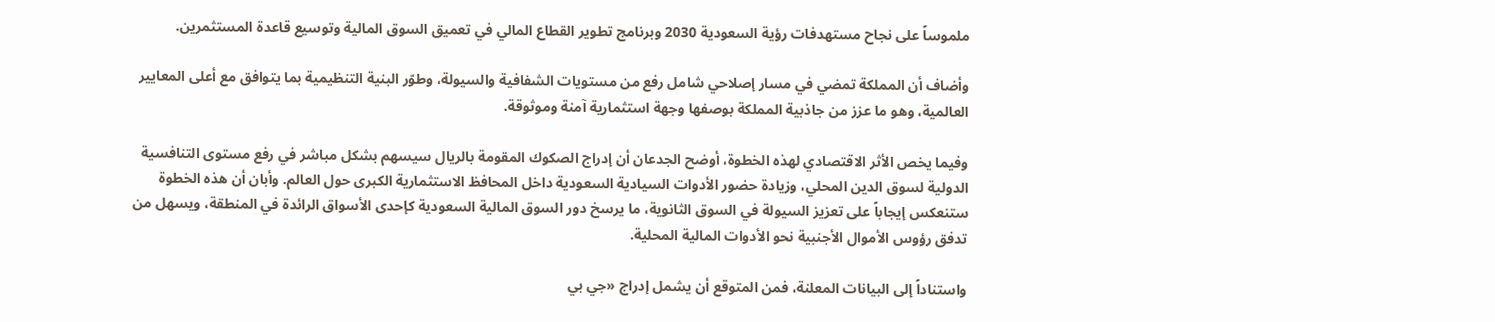ملموساً على نجاح مستهدفات رؤية السعودية 2030 وبرنامج تطوير القطاع المالي في تعميق السوق المالية وتوسيع قاعدة المستثمرين.

وأضاف أن المملكة تمضي في مسار إصلاحي شامل رفع من مستويات الشفافية والسيولة، وطوّر البنية التنظيمية بما يتوافق مع أعلى المعايير العالمية، وهو ما عزز من جاذبية المملكة بوصفها وجهة استثمارية آمنة وموثوقة.

وفيما يخص الأثر الاقتصادي لهذه الخطوة، أوضح الجدعان أن إدراج الصكوك المقومة بالريال سيسهم بشكل مباشر في رفع مستوى التنافسية الدولية لسوق الدين المحلي، وزيادة حضور الأدوات السيادية السعودية داخل المحافظ الاستثمارية الكبرى حول العالم. وأبان أن هذه الخطوة ستنعكس إيجاباً على تعزيز السيولة في السوق الثانوية، ما يرسخ دور السوق المالية السعودية كإحدى الأسواق الرائدة في المنطقة، ويسهل من تدفق رؤوس الأموال الأجنبية نحو الأدوات المالية المحلية.

واستناداً إلى البيانات المعلنة، فمن المتوقع أن يشمل إدراج «جي بي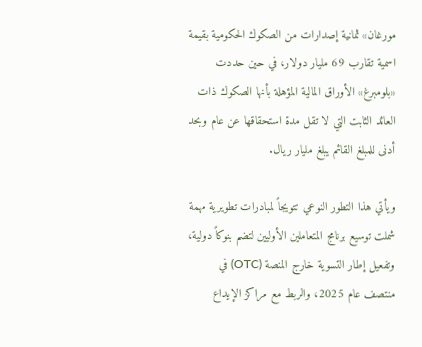مورغان» ثمانية إصدارات من الصكوك الحكومية بقيمة اسمية تقارب 69 مليار دولار، في حين حددت «بلومبرغ» الأوراق المالية المؤهلة بأنها الصكوك ذات العائد الثابت التي لا تقل مدة استحقاقها عن عام وبحد أدنى للمبلغ القائم يبلغ مليار ريال.

ويأتي هذا التطور النوعي تتويجاً لمبادرات تطويرية مهمة شملت توسيع برنامج المتعاملين الأوليين لتضم بنوكاً دولية، وتفعيل إطار التسوية خارج المنصة (OTC) في منتصف عام 2025، والربط مع مراكز الإيداع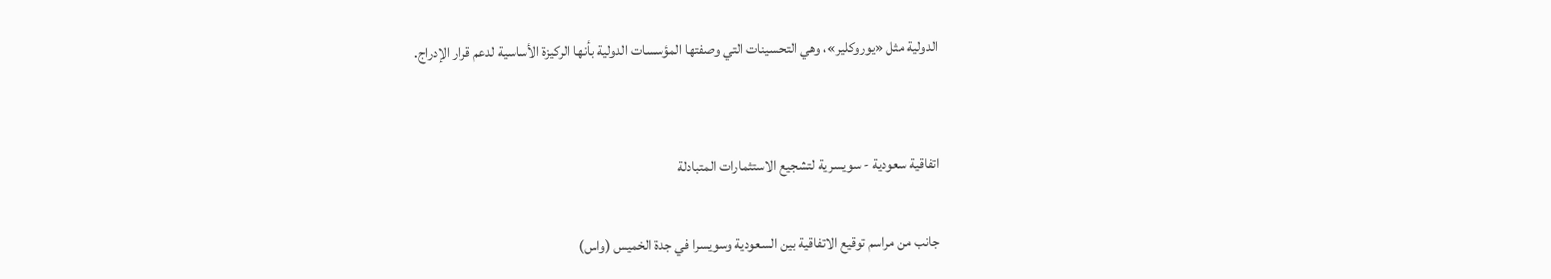الدولية مثل «يوروكلير»، وهي التحسينات التي وصفتها المؤسسات الدولية بأنها الركيزة الأساسية لدعم قرار الإدراج.


اتفاقية سعودية - سويسرية لتشجيع الاستثمارات المتبادلة

جانب من مراسم توقيع الاتفاقية بين السعودية وسويسرا في جدة الخميس (واس)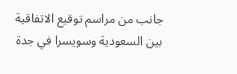جانب من مراسم توقيع الاتفاقية بين السعودية وسويسرا في جدة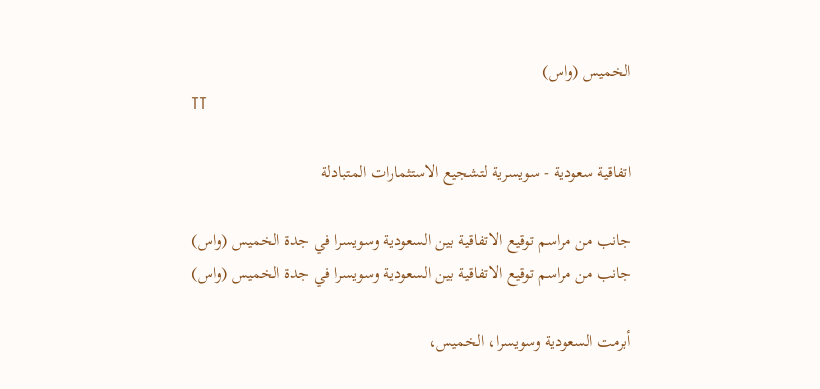الخميس (واس)
TT

اتفاقية سعودية - سويسرية لتشجيع الاستثمارات المتبادلة

جانب من مراسم توقيع الاتفاقية بين السعودية وسويسرا في جدة الخميس (واس)
جانب من مراسم توقيع الاتفاقية بين السعودية وسويسرا في جدة الخميس (واس)

أبرمت السعودية وسويسرا، الخميس،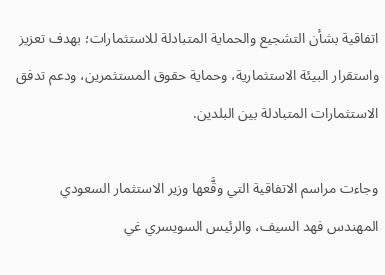اتفاقية بشأن التشجيع والحماية المتبادلة للاستثمارات؛ بهدف تعزيز واستقرار البيئة الاستثمارية، وحماية حقوق المستثمرين، ودعم تدفق الاستثمارات المتبادلة بين البلدين.

وجاءت مراسم الاتفاقية التي وقَّعها وزير الاستثمار السعودي المهندس فهد السيف، والرئيس السويسري غي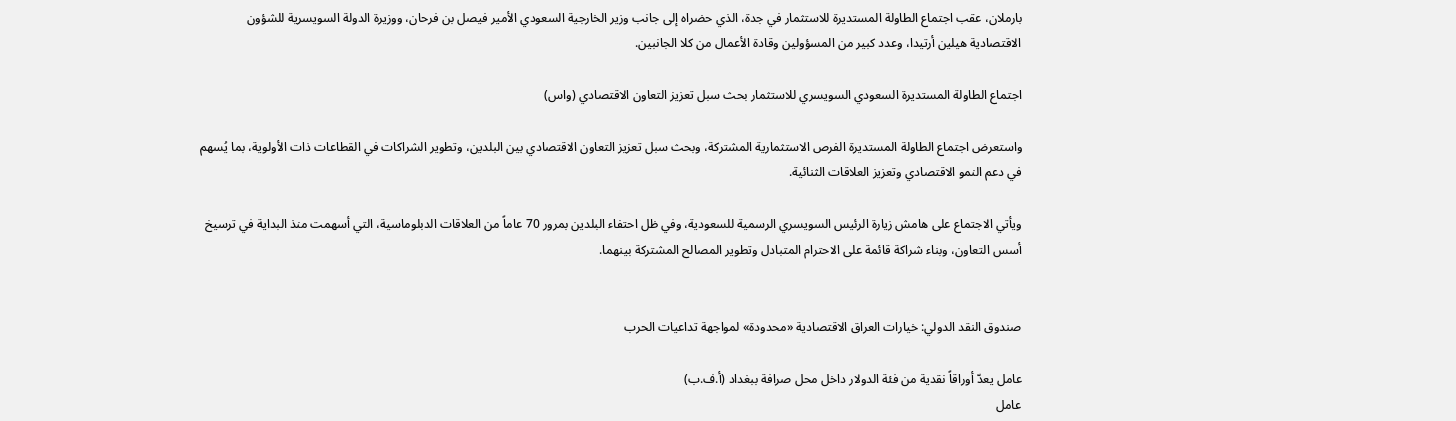بارملان، عقب اجتماع الطاولة المستديرة للاستثمار في جدة، الذي حضراه إلى جانب وزير الخارجية السعودي الأمير فيصل بن فرحان، ووزيرة الدولة السويسرية للشؤون الاقتصادية هيلين أرتيدا، وعدد كبير من المسؤولين وقادة الأعمال من كلا الجانبين.

اجتماع الطاولة المستديرة السعودي السويسري للاستثمار بحث سبل تعزيز التعاون الاقتصادي (واس)

واستعرض اجتماع الطاولة المستديرة الفرص الاستثمارية المشتركة، وبحث سبل تعزيز التعاون الاقتصادي بين البلدين، وتطوير الشراكات في القطاعات ذات الأولوية، بما يُسهم في دعم النمو الاقتصادي وتعزيز العلاقات الثنائية.

ويأتي الاجتماع على هامش زيارة الرئيس السويسري الرسمية للسعودية، وفي ظل احتفاء البلدين بمرور 70 عاماً من العلاقات الدبلوماسية، التي أسهمت منذ البداية في ترسيخ أسس التعاون، وبناء شراكة قائمة على الاحترام المتبادل وتطوير المصالح المشتركة بينهما.


صندوق النقد الدولي: خيارات العراق الاقتصادية «محدودة» لمواجهة تداعيات الحرب

عامل يعدّ أوراقاً نقدية من فئة الدولار داخل محل صرافة ببغداد (أ.ف.ب)
عامل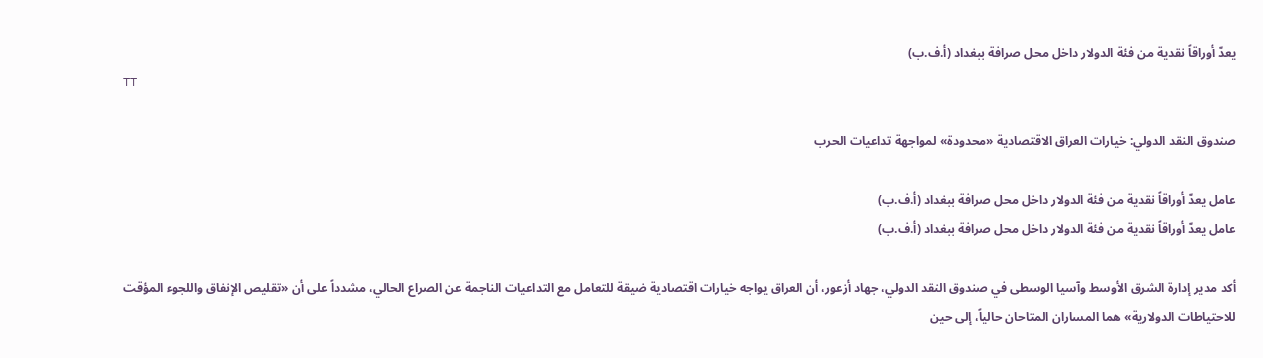يعدّ أوراقاً نقدية من فئة الدولار داخل محل صرافة ببغداد (أ.ف.ب)
TT

صندوق النقد الدولي: خيارات العراق الاقتصادية «محدودة» لمواجهة تداعيات الحرب

عامل يعدّ أوراقاً نقدية من فئة الدولار داخل محل صرافة ببغداد (أ.ف.ب)
عامل يعدّ أوراقاً نقدية من فئة الدولار داخل محل صرافة ببغداد (أ.ف.ب)

أكد مدير إدارة الشرق الأوسط وآسيا الوسطى في صندوق النقد الدولي، جهاد أزعور، أن العراق يواجه خيارات اقتصادية ضيقة للتعامل مع التداعيات الناجمة عن الصراع الحالي، مشدداً على أن «تقليص الإنفاق واللجوء المؤقت للاحتياطات الدولارية» هما المساران المتاحان حالياً، إلى حين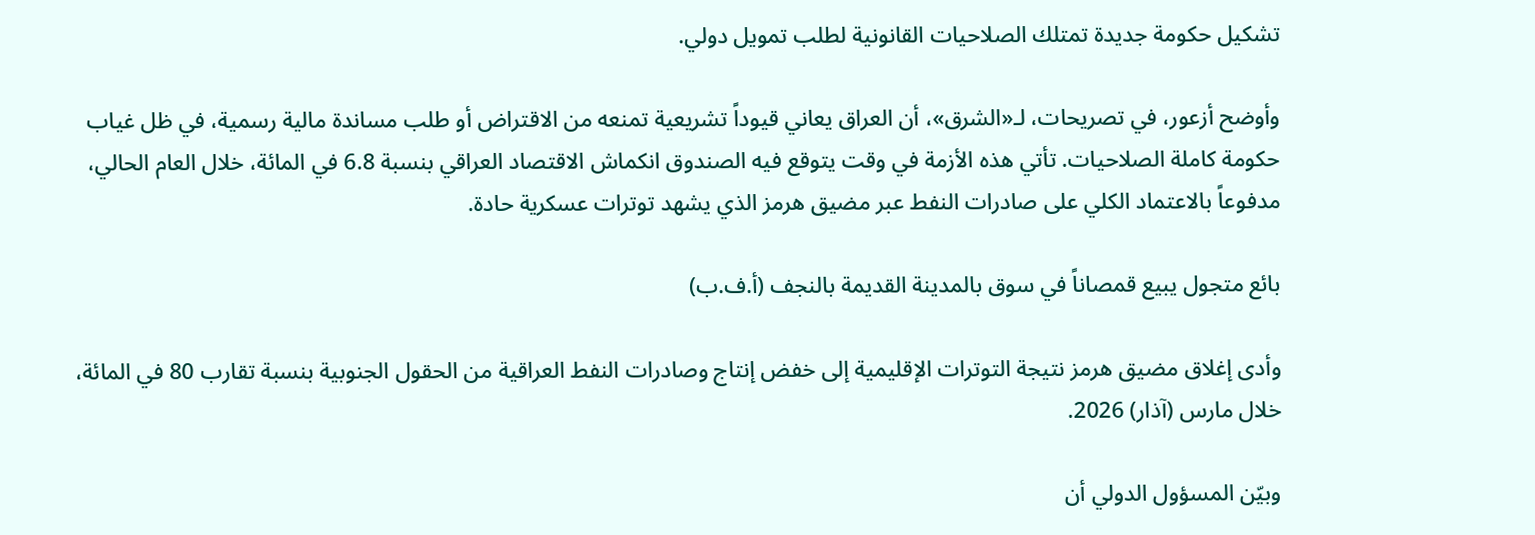تشكيل حكومة جديدة تمتلك الصلاحيات القانونية لطلب تمويل دولي.

وأوضح أزعور، في تصريحات، لـ«الشرق»، أن العراق يعاني قيوداً تشريعية تمنعه من الاقتراض أو طلب مساندة مالية رسمية، في ظل غياب حكومة كاملة الصلاحيات. تأتي هذه الأزمة في وقت يتوقع فيه الصندوق انكماش الاقتصاد العراقي بنسبة 6.8 في المائة، خلال العام الحالي، مدفوعاً بالاعتماد الكلي على صادرات النفط عبر مضيق هرمز الذي يشهد توترات عسكرية حادة.

بائع متجول يبيع قمصاناً في سوق بالمدينة القديمة بالنجف (أ.ف.ب)

وأدى إغلاق مضيق هرمز نتيجة التوترات الإقليمية إلى خفض إنتاج وصادرات النفط العراقية من الحقول الجنوبية بنسبة تقارب 80 في المائة، خلال مارس (آذار) 2026.

وبيّن المسؤول الدولي أن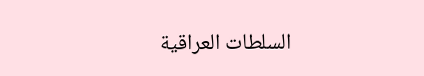السلطات العراقية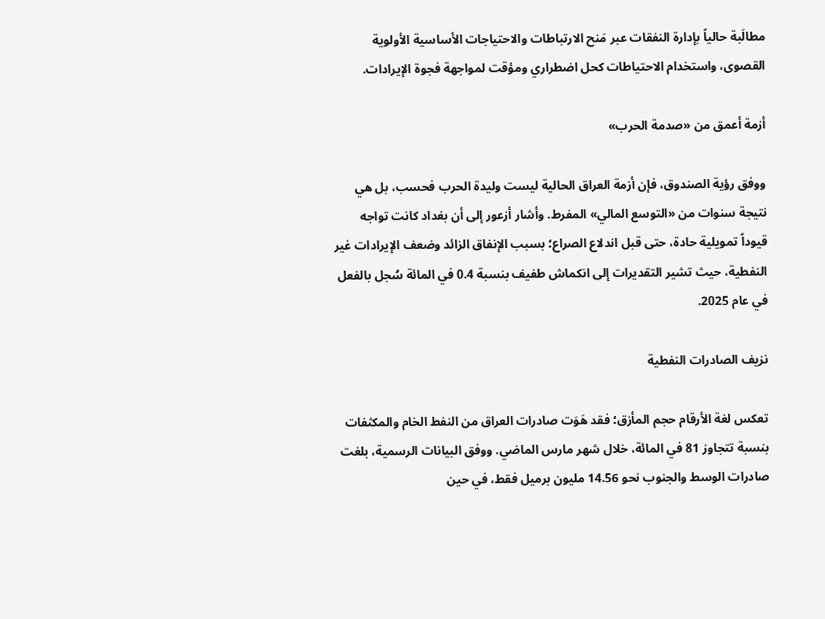مطالَبة حالياً بإدارة النفقات عبر مَنح الارتباطات والاحتياجات الأساسية الأولوية القصوى، واستخدام الاحتياطات كحل اضطراري ومؤقت لمواجهة فجوة الإيرادات.

أزمة أعمق من «صدمة الحرب»

ووفق رؤية الصندوق، فإن أزمة العراق الحالية ليست وليدة الحرب فحسب، بل هي نتيجة سنوات من «التوسع المالي» المفرط. وأشار أزعور إلى أن بغداد كانت تواجه قيوداً تمويلية حادة، حتى قبل اندلاع الصراع؛ بسبب الإنفاق الزائد وضعف الإيرادات غير النفطية، حيث تشير التقديرات إلى انكماش طفيف بنسبة 0.4 في المائة سُجل بالفعل في عام 2025.

نزيف الصادرات النفطية

تعكس لغة الأرقام حجم المأزق؛ فقد هَوَت صادرات العراق من النفط الخام والمكثفات بنسبة تتجاوز 81 في المائة، خلال شهر مارس الماضي. ووفق البيانات الرسمية، بلغت صادرات الوسط والجنوب نحو 14.56 مليون برميل فقط، في حين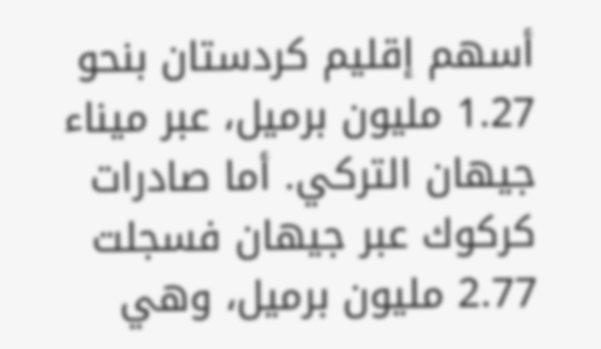أسهم إقليم كردستان بنحو 1.27 مليون برميل، عبر ميناء جيهان التركي. أما صادرات كركوك عبر جيهان فسجلت 2.77 مليون برميل، وهي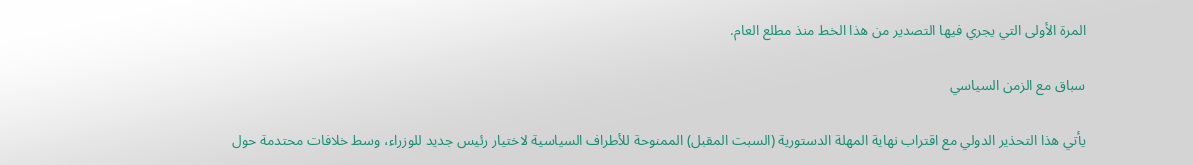المرة الأولى التي يجري فيها التصدير من هذا الخط منذ مطلع العام.

سباق مع الزمن السياسي

يأتي هذا التحذير الدولي مع اقتراب نهاية المهلة الدستورية (السبت المقبل) الممنوحة للأطراف السياسية لاختيار رئيس جديد للوزراء، وسط خلافات محتدمة حول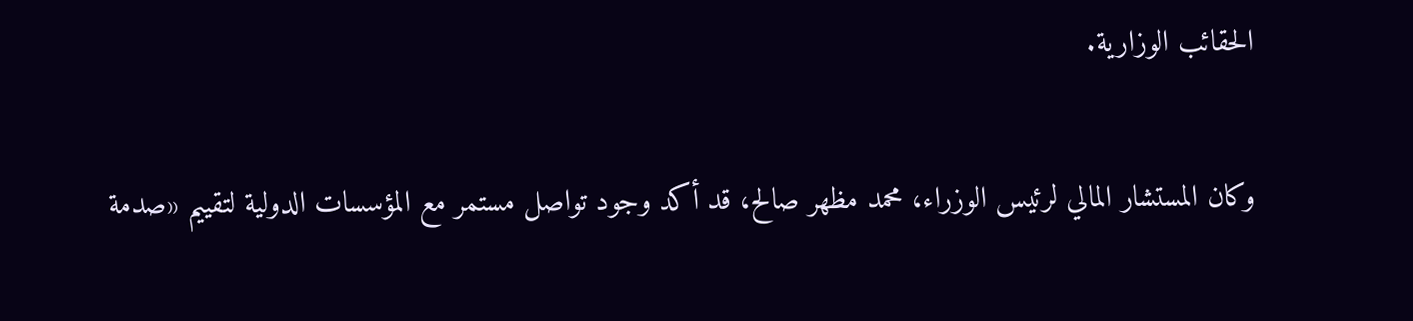الحقائب الوزارية.

وكان المستشار المالي لرئيس الوزراء، محمد مظهر صالح، قد أكد وجود تواصل مستمر مع المؤسسات الدولية لتقييم «صدمة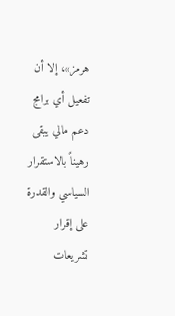هرمز»، إلا أن تفعيل أي برامج دعم مالي يبقى رهيناً بالاستقرار السياسي والقدرة على إقرار تشريعات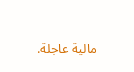مالية عاجلة.